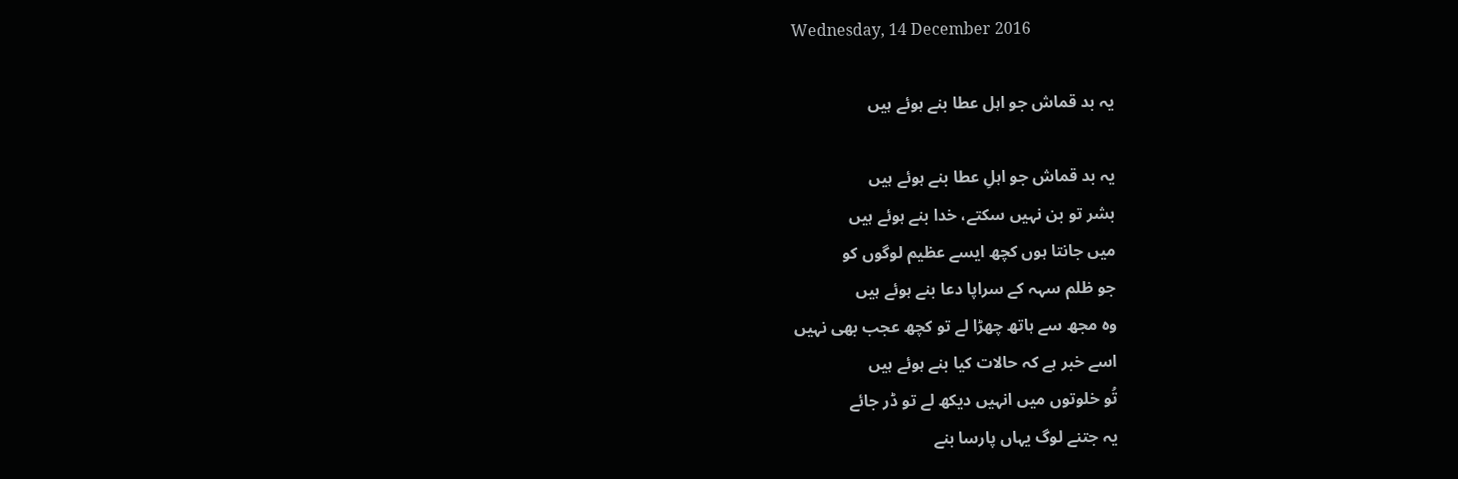Wednesday, 14 December 2016

یہ بد قماش جو اہل عطا بنے ہوئے ہیں

یہ بد قماش جو اہلِ عطا بنے ہوئے ہیں
بشر تو بن نہیں سکتے، خدا بنے ہوئے ہیں
میں جانتا ہوں کچھ ایسے عظیم لوگوں کو
جو ظلم سہہ کے سراپا دعا بنے ہوئے ہیں
وہ مجھ سے ہاتھ چھڑا لے تو کچھ عجب بھی نہیں
اسے خبر ہے کہ حالات کیا بنے ہوئے ہیں
تُو خلوتوں میں انہیں دیکھ لے تو ڈر جائے
یہ جتنے لوگ یہاں پارسا بنے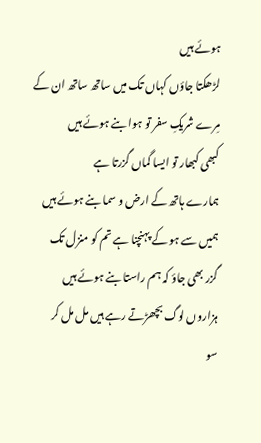ہوئے ہیں
لڑھکتا جاؤں کہاں تک میں ساتھ ساتھ ان کے
مِرے شریکِ سفر تو ہوا بنے ہوئے ہیں
کبھی کبھار تو ایسا گماں گزرتا ہے
ہمارے ہاتھ کے ارض و سما بنے ہوئے ہیں
ہمیں سے ہو کے پہنچنا ہے تم کو منزل تک
گزر بھی جاؤ کہ ہم راستا بنے ہوئے ہیں
ہزاروں لوگ بچھڑتے رہے ہیں مل مل کر
سو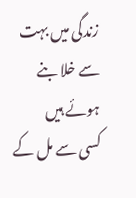زندگی میں بہت سے خلا بنے ہوئے ہیں
کسی سے مل کے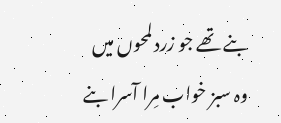بنے تھے جو زرد لمحوں میں
وہ سبز خواب مِرا آسرا بنے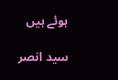ہوئے ہیں

سید انصر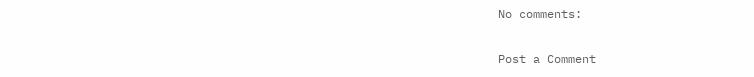No comments:

Post a Comment